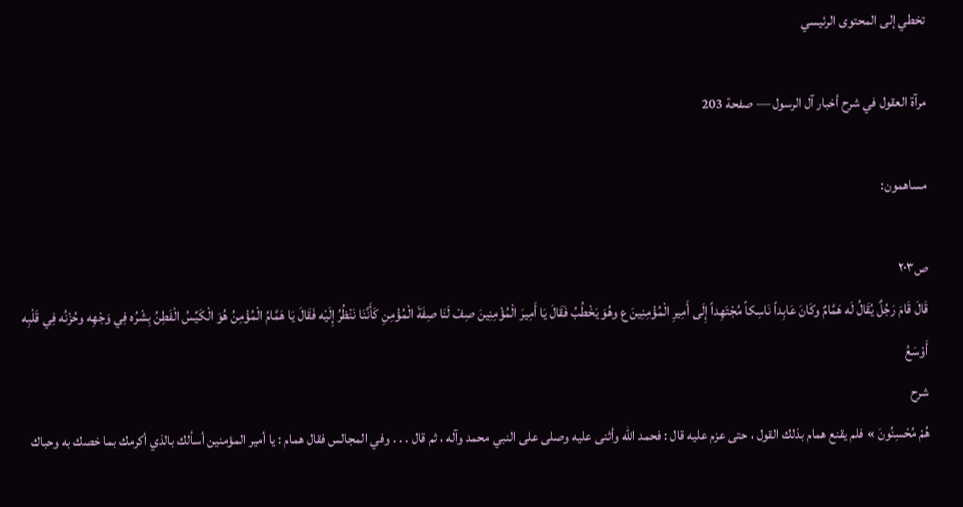تخطي إلى المحتوى الرئيسي

مرآة العقول في شرح أخبار آل الرسول — صفحة 203

مساهمون:

ص٢٠٣
قَالَ قَامَ رَجُلٌ يُقَالُ لَه هَمَّامٌ وكَانَ عَابِداً نَاسِكاً مُجْتَهِداً إِلَى أَمِيرِ الْمُؤْمِنِينَ ع وهُوَ يَخْطُبُ فَقَالَ يَا أَمِيرَ الْمُؤْمِنِينَ صِفْ لَنَا صِفَةَ الْمُؤْمِنِ كَأَنَّنَا نَنْظُرُ إِلَيْه فَقَالَ يَا هَمَّامُ الْمُؤْمِنُ هُوَ الْكَيِّسُ الْفَطِنُ بِشْرُه فِي وَجْهِه وحُزْنُه فِي قَلْبِه أَوْسَعُ
شرح
هُمْ مُحْسِنُونَ » فلم يقنع همام بذلك القول ، حتى عزم عليه قال : فحمد الله وأثنى عليه وصلى على النبي محمد وآله ، ثم قال . . . وفي المجالس فقال همام : يا أمير المؤمنين أسألك بالذي أكرمك بما خصك به وحباك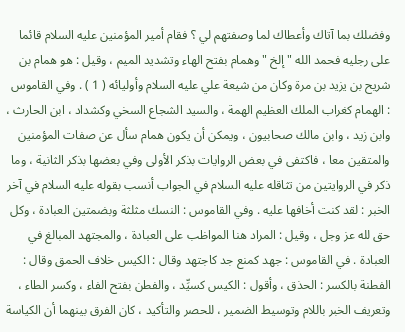وفضلك بما آتاك وأعطاك لما وصفتهم لي ؟ فقام أمير المؤمنين عليه السلام قائما على رجليه فحمد الله " إلخ " وهمام بفتح الهاء وتشديد الميم ، وقيل : هو همام بن شريح بن يزيد بن مرة وكان من شيعة علي عليه السلام وأوليائه ( 1 ) . وفي القاموس : الهمام كغراب الملك العظيم الهمة ، والسيد الشجاع السخي وكشداد ، ابن الحارث ، وابن زيد ، وابن مالك صحابيون ، ويمكن أن يكون همام سأل عن صفات المؤمنين والمتقين معا ، فاكتفى في بعض الروايات بذكر الأولى وفي بعضها بذكر الثانية ، وما ذكر في الروايتين من تثاقله عليه السلام في الجواب أنسب بقوله عليه السلام في آخر الخبر : لقد كنت أخافها عليه . وفي القاموس : النسك مثلثة وبضمتين العبادة ، وكل حق لله عز وجل ، وقيل : المراد هنا المواظب على العبادة ، والمجتهد المبالغ في العبادة . في القاموس : جهد كمنع جد كاجتهد وقال : الكيس خلاف الحمق وقال : الفطنة بالكسر : الحذق ، وأقول : الكيس كسيِّد ، والفطن بفتح الفاء ، وكسر الطاء ، وتعريف الخبر باللام وتوسيط الضمير ، للحصر والتأكيد ، كان الفرق بينهما أن الكياسة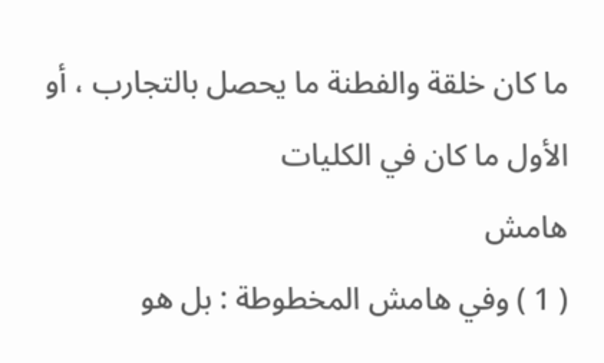ما كان خلقة والفطنة ما يحصل بالتجارب ، أو الأول ما كان في الكليات
هامش
( 1 ) وفي هامش المخطوطة : بل هو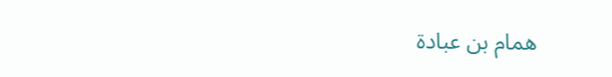همام بن عبادة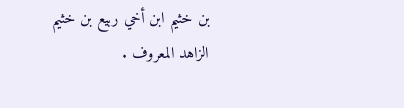بن خثيم ابن أخي ربيع بن خثيم الزاهد المعروف .